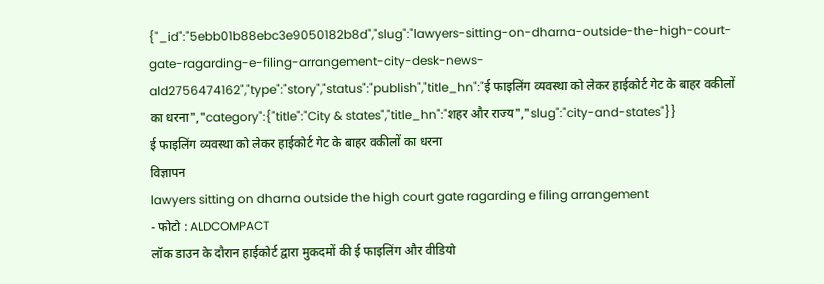{"_id":"5ebb01b88ebc3e9050182b8d","slug":"lawyers-sitting-on-dharna-outside-the-high-court-gate-ragarding-e-filing-arrangement-city-desk-news-ald2756474162","type":"story","status":"publish","title_hn":"ई फाइलिंग व्यवस्था को लेकर हाईकोर्ट गेट के बाहर वकीलों का धरना","category":{"title":"City & states","title_hn":"शहर और राज्य","slug":"city-and-states"}}
ई फाइलिंग व्यवस्था को लेकर हाईकोर्ट गेट के बाहर वकीलों का धरना
विज्ञापन
lawyers sitting on dharna outside the high court gate ragarding e filing arrangement
- फोटो : ALDCOMPACT
लॉक डाउन के दौरान हाईकोर्ट द्वारा मुकदमों की ई फाइलिंग और वीडियो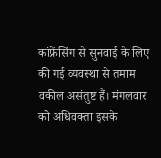कांफ्रेंसिंग से सुनवाई के लिए की गई व्यवस्था से तमाम वकील असंतुष्ट हैं। मंगलवार को अधिवक्ता इसके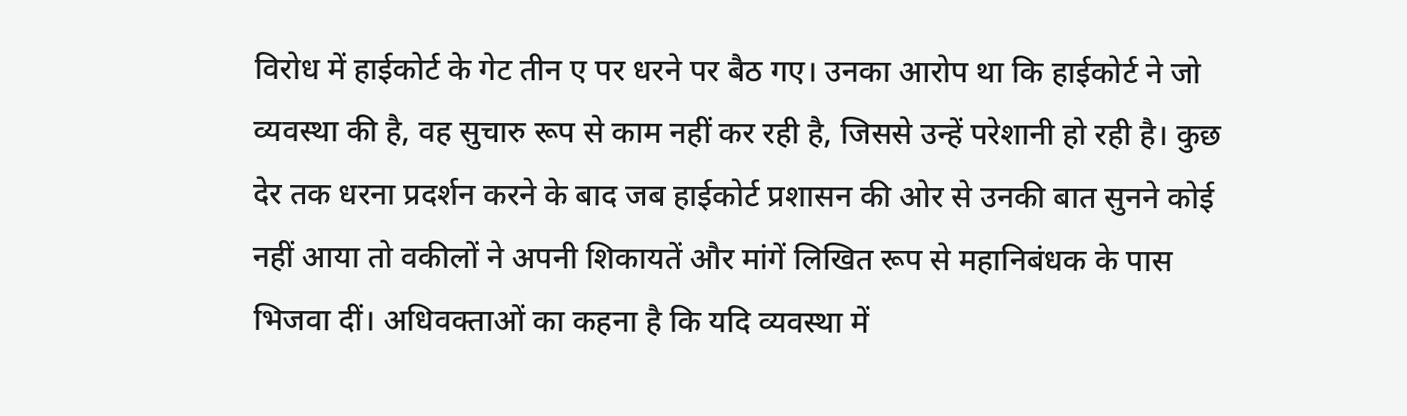विरोध में हाईकोर्ट के गेट तीन ए पर धरने पर बैठ गए। उनका आरोप था कि हाईकोर्ट ने जो व्यवस्था की है, वह सुचारु रूप से काम नहीं कर रही है, जिससे उन्हें परेशानी हो रही है। कुछ देर तक धरना प्रदर्शन करने के बाद जब हाईकोर्ट प्रशासन की ओर से उनकी बात सुनने कोई नहीं आया तो वकीलों ने अपनी शिकायतें और मांगें लिखित रूप से महानिबंधक के पास भिजवा दीं। अधिवक्ताओं का कहना है कि यदि व्यवस्था में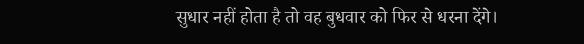सुधार नहीं होता है तो वह बुधवार को फिर से धरना देंगे।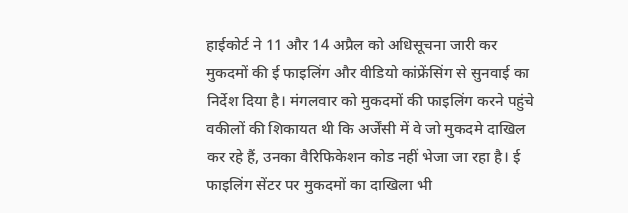हाईकोर्ट ने 11 और 14 अप्रैल को अधिसूचना जारी कर मुकदमों की ई फाइलिंग और वीडियो कांफ्रेंसिंग से सुनवाई का निर्देश दिया है। मंगलवार को मुकदमों की फाइलिंग करने पहुंचे वकीलों की शिकायत थी कि अर्जेंसी में वे जो मुकदमे दाखिल कर रहे हैं, उनका वैरिफिकेशन कोड नहीं भेजा जा रहा है। ई फाइलिंग सेंटर पर मुकदमों का दाखिला भी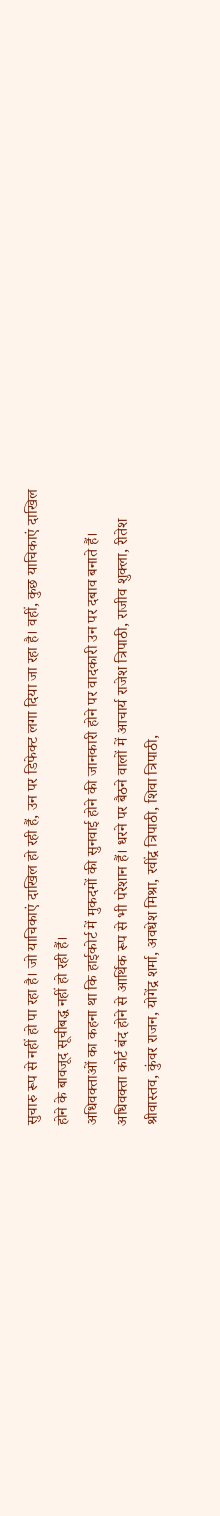सुचारु रूप से नहीं हो पा रहा है। जो याचिकाएं दाखिल हो रही हैं, उन पर डिफेक्ट लगा दिया जा रहा है। वहीं, कुछ याचिकाएं दाखिल होने के बावजूद सूचीबद्ध नहीं हो रही हैं।
अधिवक्ताओं का कहना था कि हाईकोर्ट में मुकदमों की सुनवाई होने की जानकारी होने पर वादकारी उन पर दबाव बनाते हैं। अधिवक्ता कोर्ट बंद होने से आर्थिक रूप से भी परेशान हैं। धरने पर बैठने वालों में आचार्य राजेश त्रिपाठी, राजीव शुक्ला, रीतेश श्रीवास्तव, कुंवर राजन, योगेंद्र शर्मा, अवधेश मिश्रा, रवींद्र त्रिपाठी, शिवा त्रिपाठी,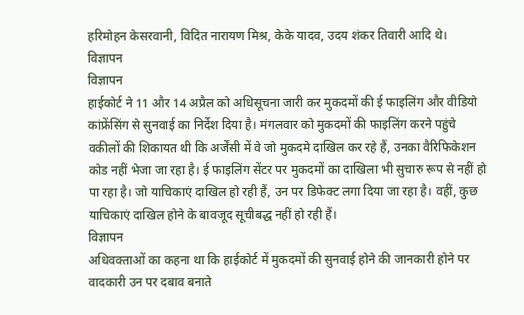हरिमोहन केसरवानी, विदित नारायण मिश्र, केके यादव, उदय शंकर तिवारी आदि थे।
विज्ञापन
विज्ञापन
हाईकोर्ट ने 11 और 14 अप्रैल को अधिसूचना जारी कर मुकदमों की ई फाइलिंग और वीडियो कांफ्रेंसिंग से सुनवाई का निर्देश दिया है। मंगलवार को मुकदमों की फाइलिंग करने पहुंचे वकीलों की शिकायत थी कि अर्जेंसी में वे जो मुकदमे दाखिल कर रहे हैं, उनका वैरिफिकेशन कोड नहीं भेजा जा रहा है। ई फाइलिंग सेंटर पर मुकदमों का दाखिला भी सुचारु रूप से नहीं हो पा रहा है। जो याचिकाएं दाखिल हो रही हैं, उन पर डिफेक्ट लगा दिया जा रहा है। वहीं, कुछ याचिकाएं दाखिल होने के बावजूद सूचीबद्ध नहीं हो रही हैं।
विज्ञापन
अधिवक्ताओं का कहना था कि हाईकोर्ट में मुकदमों की सुनवाई होने की जानकारी होने पर वादकारी उन पर दबाव बनाते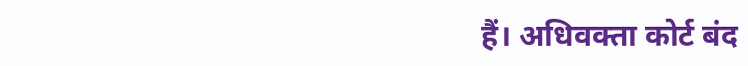हैं। अधिवक्ता कोर्ट बंद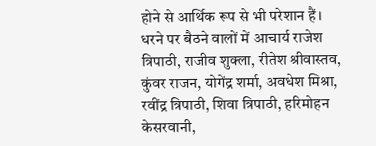होने से आर्थिक रूप से भी परेशान हैं। धरने पर बैठने वालों में आचार्य राजेश त्रिपाठी, राजीव शुक्ला, रीतेश श्रीवास्तव, कुंवर राजन, योगेंद्र शर्मा, अवधेश मिश्रा, रवींद्र त्रिपाठी, शिवा त्रिपाठी, हरिमोहन केसरवानी,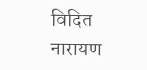विदित नारायण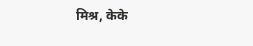मिश्र, केके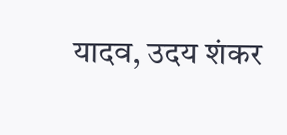यादव, उदय शंकर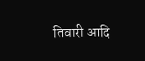तिवारी आदि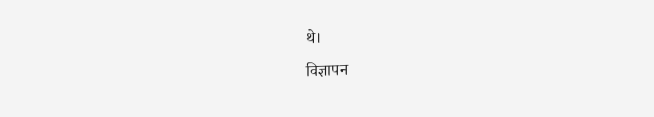थे।
विज्ञापन